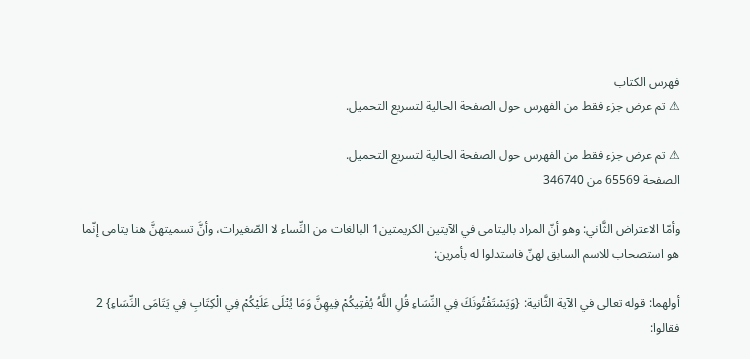فهرس الكتاب
⚠ تم عرض جزء فقط من الفهرس حول الصفحة الحالية لتسريع التحميل.

⚠ تم عرض جزء فقط من الفهرس حول الصفحة الحالية لتسريع التحميل.
الصفحة 65569 من 346740

وأمّا الاعتراض الثَّاني: وهو أنّ المراد باليتامى في الآيتين الكريمتين1 البالغات من النِّساء لا الصّغيرات، وأنَّ تسميتهنَّ هنا يتامى إنّما هو استصحاب للاسم السابق لهنّ فاستدلوا له بأمرين:

أولهما: قوله تعالى في الآية الثَّانية: {وَيَسْتَفْتُونَكَ فِي النِّسَاءِ قُلِ اللَّهُ يُفْتِيكُمْ فِيهِنَّ وَمَا يُتْلَى عَلَيْكُمْ فِي الْكِتَابِ فِي يَتَامَى النِّسَاءِ} 2 فقالوا: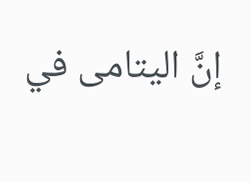إنَّ اليتامى في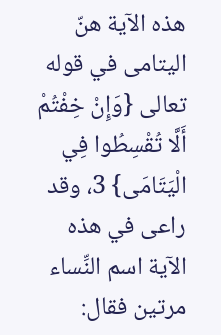هذه الآية هنّ اليتامى في قوله تعالى {وَإِنْ خِفْتُمْ أَلَّا تُقْسِطُوا فِي الْيَتَامَى} 3، وقد راعى في هذه الآية اسم النِّساء مرتين فقال: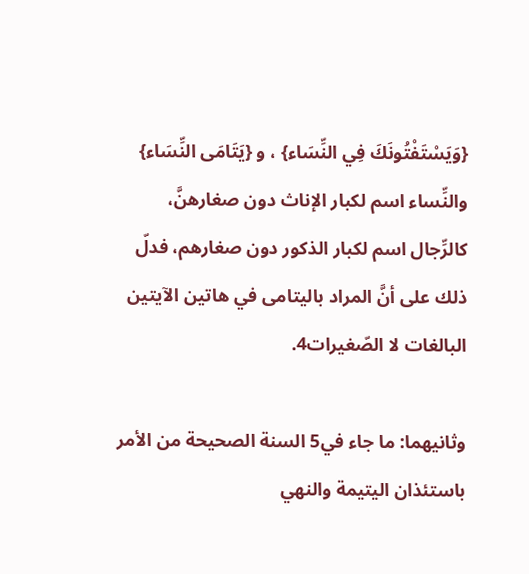{وَيَسْتَفْتُونَكَ فِي النِّسَاء} ، و {يَتَامَى النِّسَاء} والنِّساء اسم لكبار الإناث دون صغارهنَّ، كالرِّجال اسم لكبار الذكور دون صغارهم، فدلّ ذلك على أنَّ المراد باليتامى في هاتين الآيتين البالغات لا الصّغيرات4.

وثانيهما: ما جاء في5 السنة الصحيحة من الأمر باستئذان اليتيمة والنهي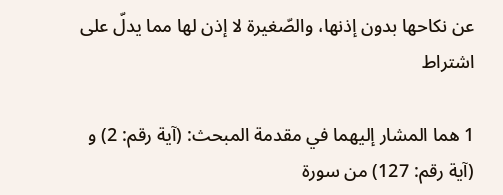عن نكاحها بدون إذنها، والصّغيرة لا إذن لها مما يدلّ على اشتراط

1 هما المشار إليهما في مقدمة المبحث: (آية رقم: 2) و (آية رقم: 127) من سورة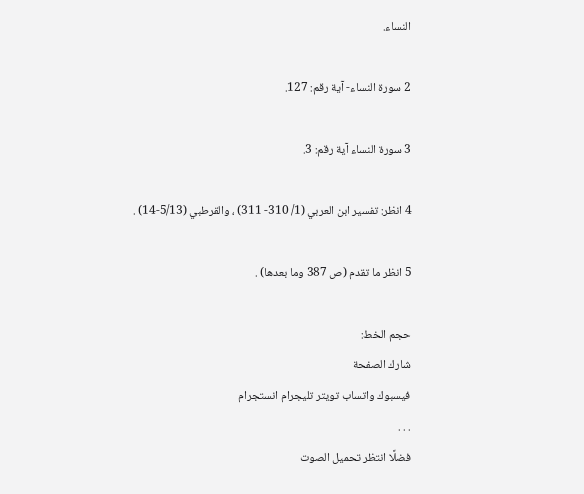النساء.

2 سورة النساء- آية رقم: 127.

3 سورة النساء آية رقم: 3.

4 انظر: تفسير ابن العربي (1/ 310- 311) ، والقرطبي (5/13-14) .

5 انظر ما تقدم (ص 387 وما بعدها) .

حجم الخط:
شارك الصفحة
فيسبوك واتساب تويتر تليجرام انستجرام
. . .
فضلًا انتظر تحميل الصوت